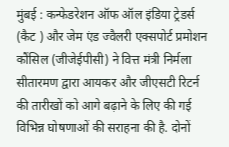मुंबई : कन्फेडरेशन ऑफ ऑल इंडिया ट्रेडर्स (कैट ) और जेम एंड ज्वैलरी एक्सपोर्ट प्रमोशन कौंसिल (जीजेईपीसी) ने वित्त मंत्री निर्मला सीतारमण द्वारा आयकर और जीएसटी रिटर्न की तारीखों को आगे बढ़ाने के लिए की गई विभिन्न घोषणाओं की सराहना की है. दोनों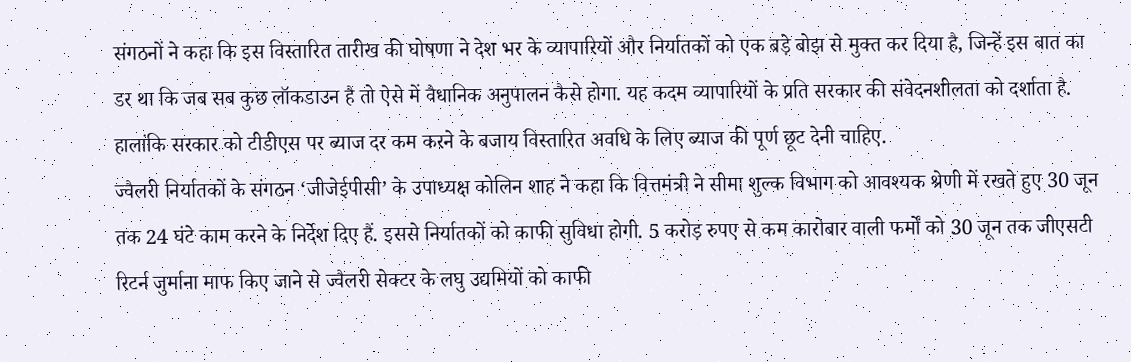संगठनों ने कहा कि इस विस्तारित तारीख की घोषणा ने देश भर के व्यापारियों और निर्यातकों को एक बड़े बोझ से मुक्त कर दिया है, जिन्हें इस बात का डर था कि जब सब कुछ लॉकडाउन है तो ऐसे में वैधानिक अनुपालन कैसे होगा. यह कदम व्यापारियों के प्रति सरकार की संवेदनशीलता को दर्शाता है. हालांकि सरकार को टीडीएस पर ब्याज दर कम करने के बजाय विस्तारित अवधि के लिए ब्याज की पूर्ण छूट देनी चाहिए.
ज्वैलरी निर्यातकों के संगठन ‘जीजेईपीसी’ के उपाध्यक्ष कोलिन शाह ने कहा कि वित्तमंत्री ने सीमा शुल्क विभाग को आवश्यक श्रेणी में रखते हुए 30 जून तक 24 घंटे काम करने के निर्देश दिए हैं. इससे निर्यातकों को काफी सुविधा होगी. 5 करोड़ रुपए से कम कारोबार वाली फर्मों को 30 जून तक जीएसटी रिटर्न जुर्माना माफ किए जाने से ज्वैलरी सेक्टर के लघु उद्यमियों को काफी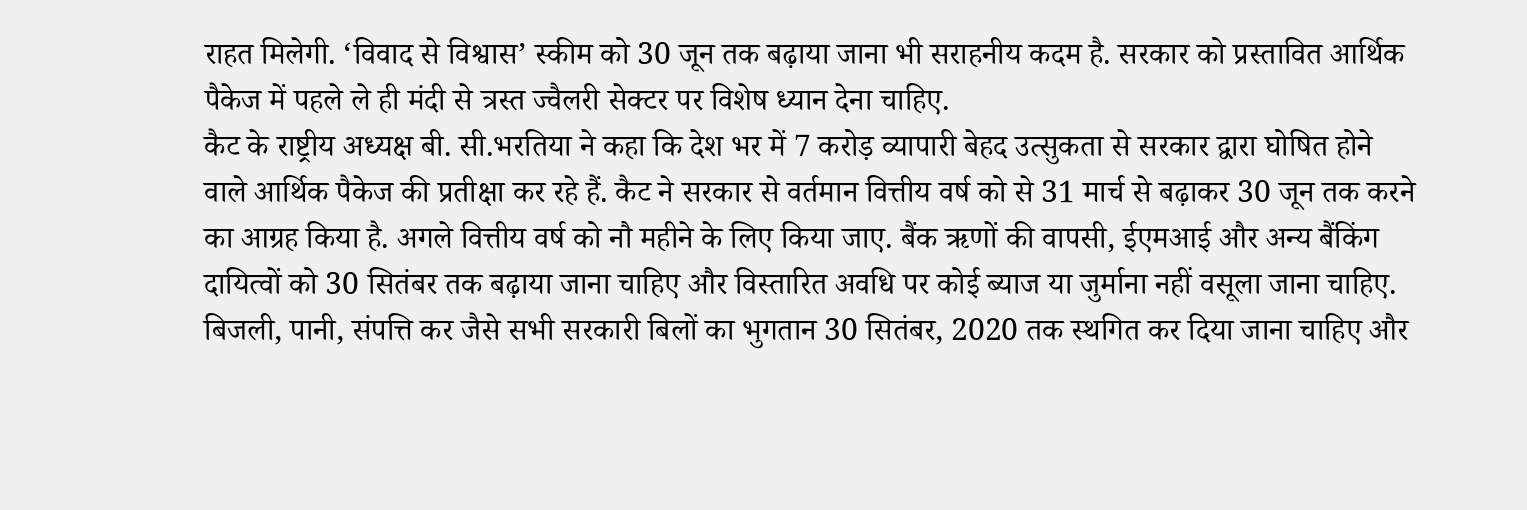राहत मिलेगी. ‘विवाद से विश्वास’ स्कीम को 30 जून तक बढ़ाया जाना भी सराहनीय कदम है. सरकार को प्रस्तावित आर्थिक पैकेज में पहले ले ही मंदी से त्रस्त ज्वैलरी सेक्टर पर विशेष ध्यान देना चाहिए.
कैट के राष्ट्रीय अध्यक्ष बी. सी.भरतिया ने कहा कि देश भर में 7 करोड़ व्यापारी बेहद उत्सुकता से सरकार द्वारा घोषित होने वाले आर्थिक पैकेज की प्रतीक्षा कर रहे हैं. कैट ने सरकार से वर्तमान वित्तीय वर्ष को से 31 मार्च से बढ़ाकर 30 जून तक करने का आग्रह किया है. अगले वित्तीय वर्ष को नौ महीने के लिए किया जाए. बैंक ऋणों की वापसी, ईएमआई और अन्य बैंकिंग दायित्वों को 30 सितंबर तक बढ़ाया जाना चाहिए और विस्तारित अवधि पर कोई ब्याज या जुर्माना नहीं वसूला जाना चाहिए. बिजली, पानी, संपत्ति कर जैसे सभी सरकारी बिलों का भुगतान 30 सितंबर, 2020 तक स्थगित कर दिया जाना चाहिए और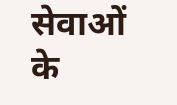सेवाओं के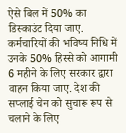ऐसे बिल में 50% का डिस्काउंट दिया जाए. कर्मचारियों की भविष्य निधि में उनके 50% हिस्से को आगामी 6 महीने के लिए सरकार द्वारा वाहन किया जाए. देश की सप्लाई चेन को सुचारू रूप से चलाने के लिए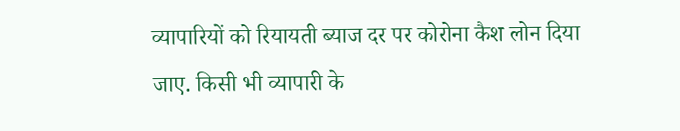व्यापारियों को रियायती ब्याज दर पर कोरोना कैश लोन दिया जाए. किसी भी व्यापारी के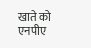खाते को एनपीए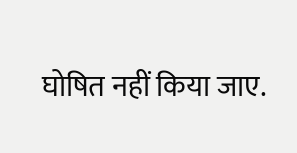घोषित नहीं किया जाए.